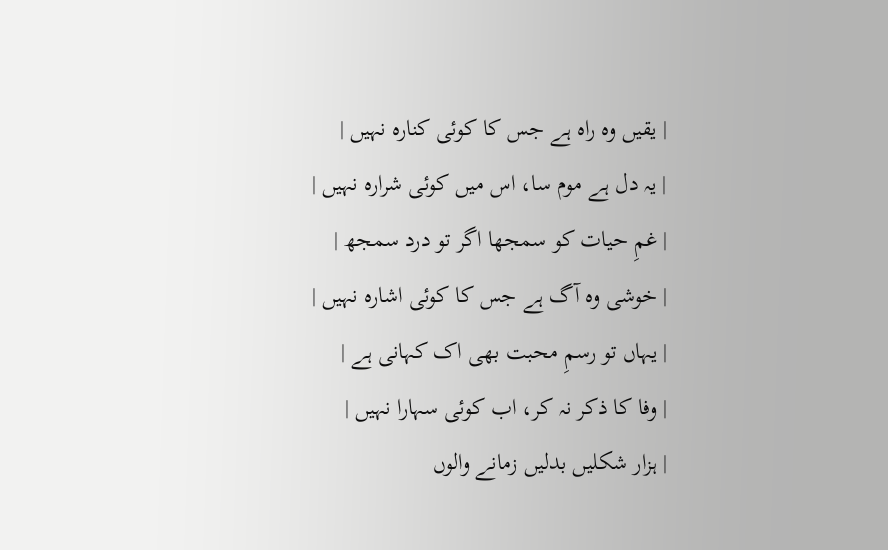| یقیں وہ راہ ہے جس کا کوئی کنارہ نہیں |
| یہ دل ہے موم سا، اس میں کوئی شرارہ نہیں |
| غمِ حیات کو سمجھا اگر تو درد سمجھ |
| خوشی وہ آگ ہے جس کا کوئی اشارہ نہیں |
| یہاں تو رسمِ محبت بھی اک کہانی ہے |
| وفا کا ذکر نہ کر، اب کوئی سہارا نہیں |
| ہزار شکلیں بدلیں زمانے والوں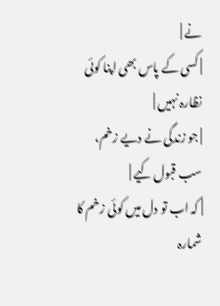نے |
| کسی کے پاس بھی اپنا کوئی نظارہ نہیں |
| جو زندگی نے دیے زخم، سب قبول کیے |
| کہ اب تو دل میں کوئی زخم کا شمارہ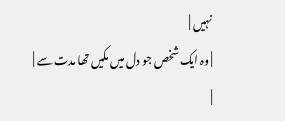نہیں |
| وہ ایک شخص جو دل میں مکیں تھا مدت سے |
|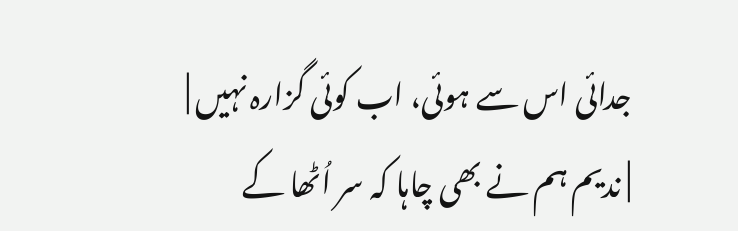جدائی اس سے ہوئی، اب کوئی گزارہ نہیں |
| ندیم ہم نے بھی چاہا کہ سر اُٹھا کے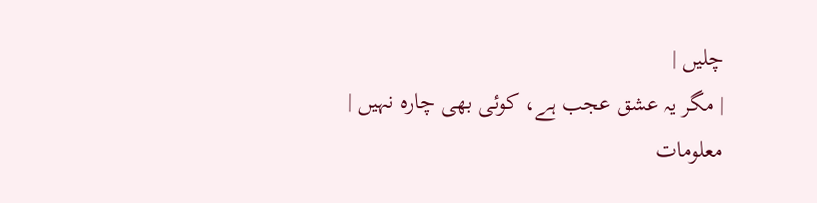چلیں |
| مگر یہ عشق عجب ہے، کوئی بھی چارہ نہیں |
معلومات